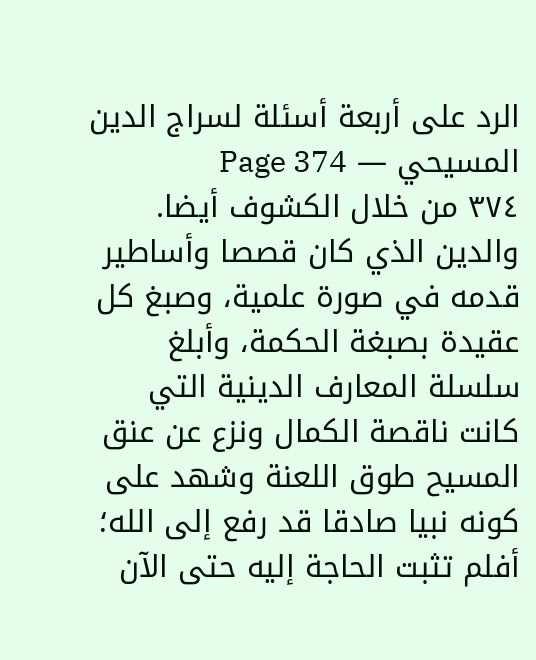الرد على أربعة أسئلة لسراج الدين المسيحي — Page 374
٣٧٤ من خلال الكشوف أيضا. والدين الذي كان قصصا وأساطير قدمه في صورة علمية، وصبغ كل عقيدة بصبغة الحكمة، وأبلغ سلسلة المعارف الدينية التي كانت ناقصة الكمال ونزع عن عنق المسيح طوق اللعنة وشهد على كونه نبيا صادقا قد رفع إلى الله؛ أفلم تثبت الحاجة إليه حتى الآن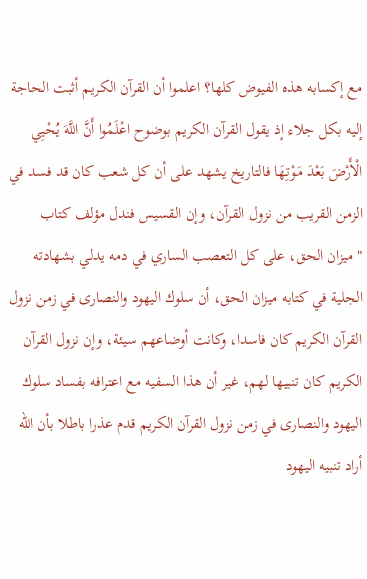مع إكسابه هذه الفيوض كلها؟ اعلموا أن القرآن الكريم أثبت الحاجة إليه بكل جلاء إذ يقول القرآن الكريم بوضوح اعْلَمُوا أَنَّ اللَّهَ يُحْيِي الْأَرْضَ بَعْدَ مَوْتِهَا فالتاريخ يشهد على أن كل شعب كان قد فسد في الزمن القريب من نزول القرآن، وإن القسيس فندل مؤلف كتاب "ميزان الحق، على كل التعصب الساري في دمه يدلي بشهادته الجلية في كتابه ميزان الحق، أن سلوك اليهود والنصارى في زمن نزول القرآن الكريم كان فاسدا، وكانت أوضاعهم سيئة، وإن نزول القرآن الكريم كان تنبيها لهم، غير أن هذا السفيه مع اعترافه بفساد سلوك اليهود والنصارى في زمن نزول القرآن الكريم قدم عذرا باطلا بأن الله أراد تنبيه اليهود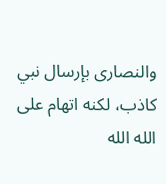والنصارى بإرسال نبي كاذب، لكنه اتهام على الله الله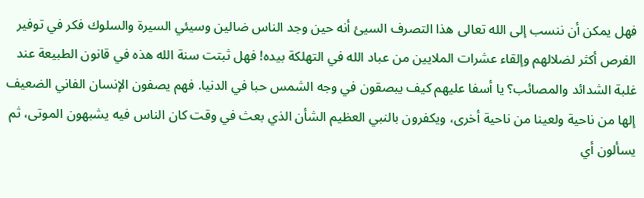فهل يمكن أن ننسب إلى الله تعالى هذا التصرف السيئ أنه حين وجد الناس ضالين وسيئي السيرة والسلوك فكر في توفير الفرص أكثر لضلالهم وإلقاء عشرات الملايين من عباد الله في التهلكة بیده! فهل ثبتت سنة الله هذه في قانون الطبيعة عند غلبة الشدائد والمصائب؟ يا أسفا عليهم كيف يبصقون في وجه الشمس حبا في الدنيا. فهم يصفون الإنسان الفاني الضعيف إلها من ناحية ولعينا من ناحية أخرى، ويكفرون بالنبي العظيم الشأن الذي بعث في وقت كان الناس فيه يشبهون الموتى، ثم يسألون أي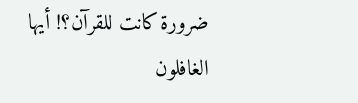ضرورة كانت للقرآن؟! أيها الغافلون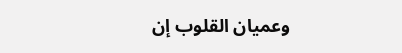وعميان القلوب إن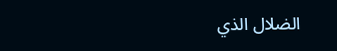الضلال الذي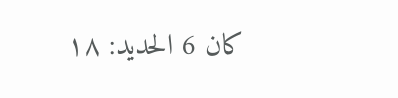كان 6 الحديد: ۱۸